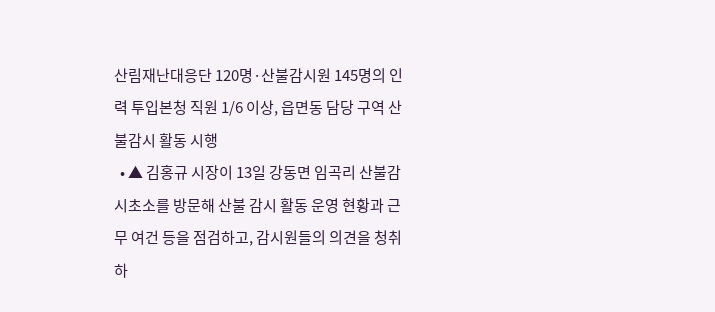산림재난대응단 120명·산불감시원 145명의 인력 투입본청 직원 1/6 이상, 읍면동 담당 구역 산불감시 활동 시행
  • ▲ 김홍규 시장이 13일 강동면 임곡리 산불감시초소를 방문해 산불 감시 활동 운영 현황과 근무 여건 등을 점검하고, 감시원들의 의견을 청취하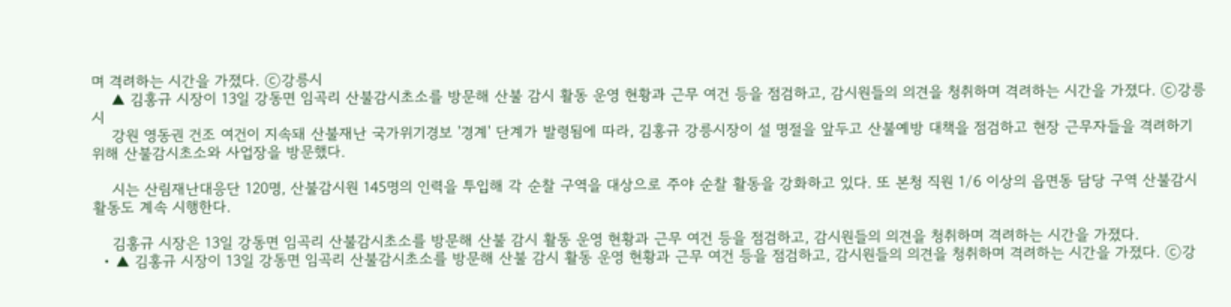며 격려하는 시간을 가졌다. ⓒ강릉시
    ▲ 김홍규 시장이 13일 강동면 임곡리 산불감시초소를 방문해 산불 감시 활동 운영 현황과 근무 여건 등을 점검하고, 감시원들의 의견을 청취하며 격려하는 시간을 가졌다. ⓒ강릉시
    강원 영동권 건조 여건이 지속돼 산불재난 국가위기경보 '경계' 단계가 발령됨에 따라, 김홍규 강릉시장이 설 명절을 앞두고 산불예방 대책을 점검하고 현장 근무자들을 격려하기 위해 산불감시초소와 사업장을 방문했다.

    시는 산림재난대응단 120명, 산불감시원 145명의 인력을 투입해 각 순찰 구역을 대상으로 주야 순찰 활동을 강화하고 있다. 또 본청 직원 1/6 이상의 읍면동 담당 구역 산불감시 활동도 계속 시행한다.

    김홍규 시장은 13일 강동면 임곡리 산불감시초소를 방문해 산불 감시 활동 운영 현황과 근무 여건 등을 점검하고, 감시원들의 의견을 청취하며 격려하는 시간을 가졌다.
  • ▲ 김홍규 시장이 13일 강동면 임곡리 산불감시초소를 방문해 산불 감시 활동 운영 현황과 근무 여건 등을 점검하고, 감시원들의 의견을 청취하며 격려하는 시간을 가졌다. ⓒ강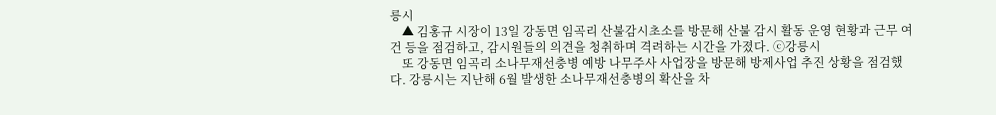릉시
    ▲ 김홍규 시장이 13일 강동면 임곡리 산불감시초소를 방문해 산불 감시 활동 운영 현황과 근무 여건 등을 점검하고, 감시원들의 의견을 청취하며 격려하는 시간을 가졌다. ⓒ강릉시
    또 강동면 임곡리 소나무재선충병 예방 나무주사 사업장을 방문해 방제사업 추진 상황을 점검했다. 강릉시는 지난해 6월 발생한 소나무재선충병의 확산을 차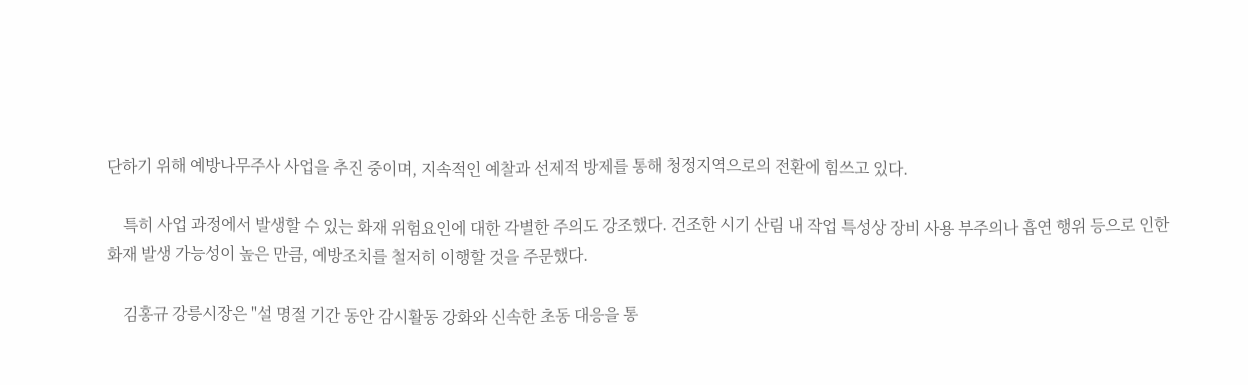단하기 위해 예방나무주사 사업을 추진 중이며, 지속적인 예찰과 선제적 방제를 통해 청정지역으로의 전환에 힘쓰고 있다.

    특히 사업 과정에서 발생할 수 있는 화재 위험요인에 대한 각별한 주의도 강조했다. 건조한 시기 산림 내 작업 특성상 장비 사용 부주의나 흡연 행위 등으로 인한 화재 발생 가능성이 높은 만큼, 예방조치를 철저히 이행할 것을 주문했다.

    김홍규 강릉시장은 "설 명절 기간 동안 감시활동 강화와 신속한 초동 대응을 통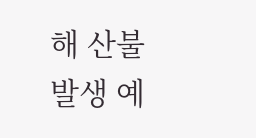해 산불 발생 예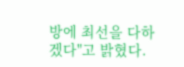방에 최선을 다하겠다"고 밝혔다.